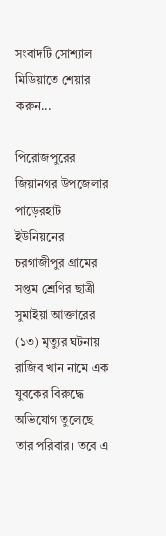সংবাদটি সোশ্যাল মিডিয়াতে শেয়ার করুন...

পিরোজপুরের জিয়ানগর উপজেলার পাড়েরহাট ইউনিয়নের চরগাজীপুর গ্রামের সপ্তম শ্রেণির ছাত্রী সুমাইয়া আক্তারের (১৩) মৃত্যুর ঘটনায় রাজিব খান নামে এক যুবকের বিরুদ্ধে অভিযোগ তুলেছে তার পরিবার। তবে এ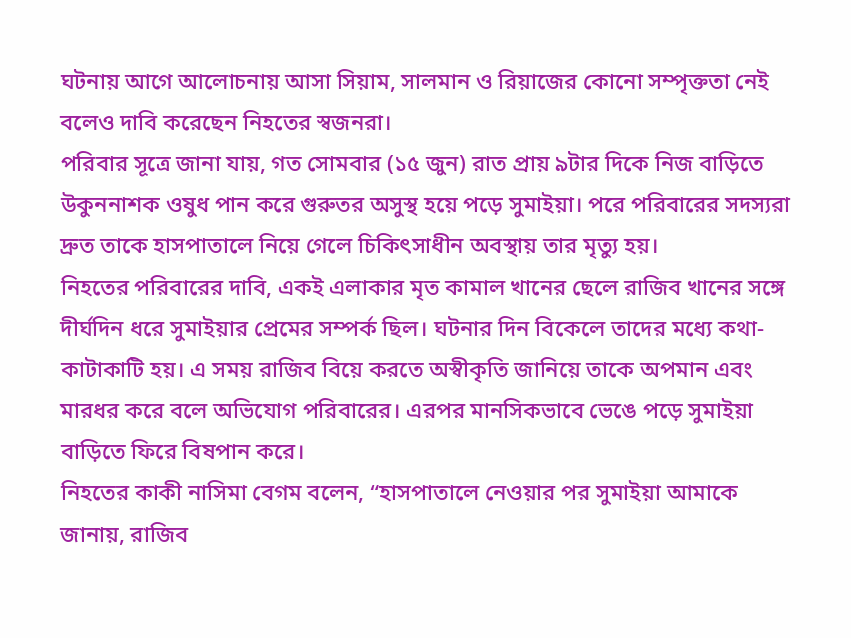ঘটনায় আগে আলোচনায় আসা সিয়াম, সালমান ও রিয়াজের কোনো সম্পৃক্ততা নেই বলেও দাবি করেছেন নিহতের স্বজনরা।
পরিবার সূত্রে জানা যায়, গত সোমবার (১৫ জুন) রাত প্রায় ৯টার দিকে নিজ বাড়িতে উকুননাশক ওষুধ পান করে গুরুতর অসুস্থ হয়ে পড়ে সুমাইয়া। পরে পরিবারের সদস্যরা দ্রুত তাকে হাসপাতালে নিয়ে গেলে চিকিৎসাধীন অবস্থায় তার মৃত্যু হয়।
নিহতের পরিবারের দাবি, একই এলাকার মৃত কামাল খানের ছেলে রাজিব খানের সঙ্গে দীর্ঘদিন ধরে সুমাইয়ার প্রেমের সম্পর্ক ছিল। ঘটনার দিন বিকেলে তাদের মধ্যে কথা-কাটাকাটি হয়। এ সময় রাজিব বিয়ে করতে অস্বীকৃতি জানিয়ে তাকে অপমান এবং মারধর করে বলে অভিযোগ পরিবারের। এরপর মানসিকভাবে ভেঙে পড়ে সুমাইয়া বাড়িতে ফিরে বিষপান করে।
নিহতের কাকী নাসিমা বেগম বলেন, “হাসপাতালে নেওয়ার পর সুমাইয়া আমাকে জানায়, রাজিব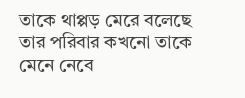তাকে থাপ্পড় মেরে বলেছে তার পরিবার কখনো তাকে মেনে নেবে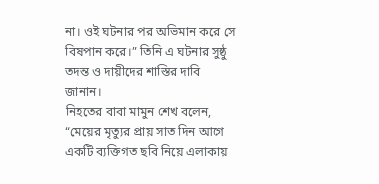না। ওই ঘটনার পর অভিমান করে সে বিষপান করে।” তিনি এ ঘটনার সুষ্ঠু তদন্ত ও দায়ীদের শাস্তির দাবি জানান।
নিহতের বাবা মামুন শেখ বলেন, “মেয়ের মৃত্যুর প্রায় সাত দিন আগে একটি ব্যক্তিগত ছবি নিয়ে এলাকায়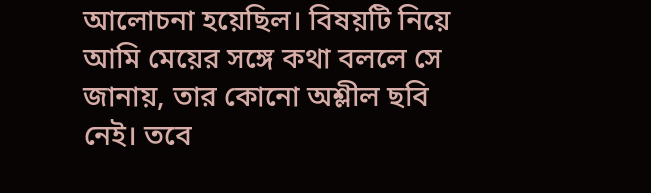আলোচনা হয়েছিল। বিষয়টি নিয়ে আমি মেয়ের সঙ্গে কথা বললে সে জানায়, তার কোনো অশ্লীল ছবি নেই। তবে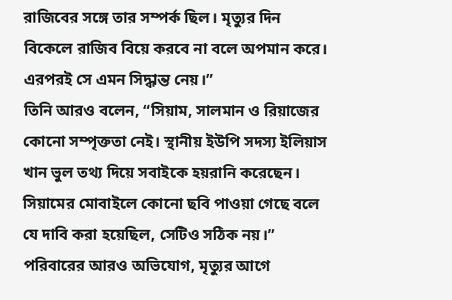রাজিবের সঙ্গে তার সম্পর্ক ছিল। মৃত্যুর দিন বিকেলে রাজিব বিয়ে করবে না বলে অপমান করে। এরপরই সে এমন সিদ্ধান্ত নেয়।”
তিনি আরও বলেন, “সিয়াম, সালমান ও রিয়াজের কোনো সম্পৃক্ততা নেই। স্থানীয় ইউপি সদস্য ইলিয়াস খান ভুল তথ্য দিয়ে সবাইকে হয়রানি করেছেন। সিয়ামের মোবাইলে কোনো ছবি পাওয়া গেছে বলে যে দাবি করা হয়েছিল, সেটিও সঠিক নয়।”
পরিবারের আরও অভিযোগ, মৃত্যুর আগে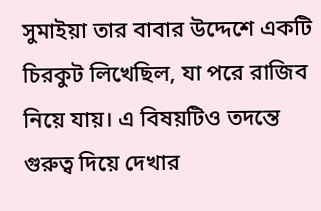সুমাইয়া তার বাবার উদ্দেশে একটি চিরকুট লিখেছিল, যা পরে রাজিব নিয়ে যায়। এ বিষয়টিও তদন্তে গুরুত্ব দিয়ে দেখার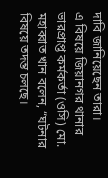দাবি জানিয়েছেন তারা।
এ বিষয়ে জিয়ানগর থানার ভারপ্রাপ্ত কর্মকর্তা (ওসি) মো. মহাব্বাত খান বলেন, “ঘটনার বিষয়ে তদন্ত চলছে।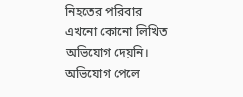নিহতের পরিবার এখনো কোনো লিখিত অভিযোগ দেয়নি। অভিযোগ পেলে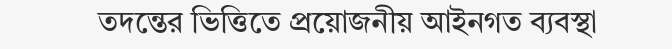তদন্তের ভিত্তিতে প্রয়োজনীয় আইনগত ব্যবস্থা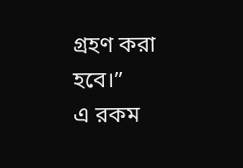গ্রহণ করা হবে।”
এ রকম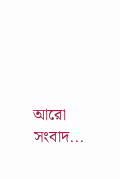আরো সংবাদ...